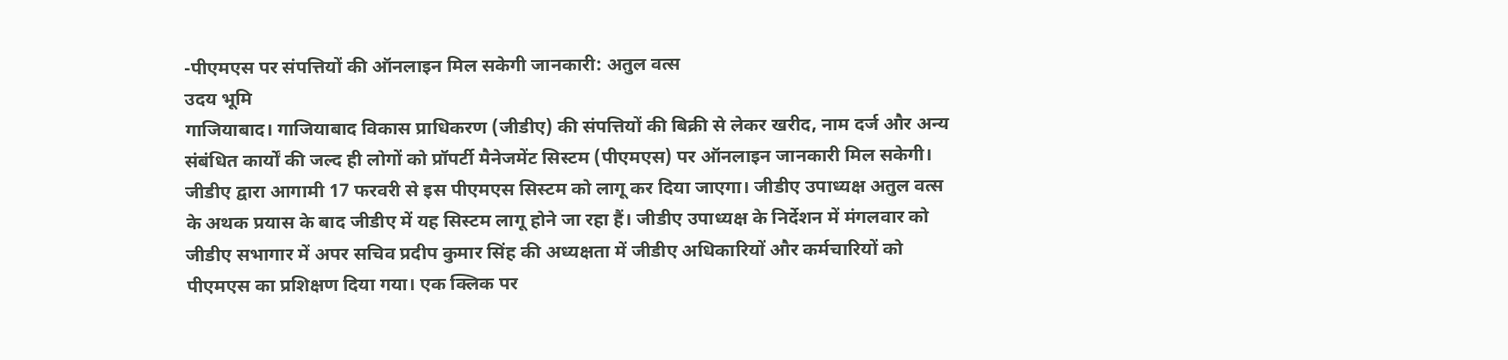-पीएमएस पर संपत्तियों की ऑनलाइन मिल सकेगी जानकारी: अतुल वत्स
उदय भूमि
गाजियाबाद। गाजियाबाद विकास प्राधिकरण (जीडीए) की संपत्तियों की बिक्री से लेकर खरीद, नाम दर्ज और अन्य संबंधित कार्यों की जल्द ही लोगों को प्रॉपर्टी मैनेजमेंट सिस्टम (पीएमएस) पर ऑनलाइन जानकारी मिल सकेगी। जीडीए द्वारा आगामी 17 फरवरी से इस पीएमएस सिस्टम को लागू कर दिया जाएगा। जीडीए उपाध्यक्ष अतुल वत्स के अथक प्रयास के बाद जीडीए में यह सिस्टम लागू होने जा रहा हैं। जीडीए उपाध्यक्ष के निर्देशन में मंगलवार को जीडीए सभागार में अपर सचिव प्रदीप कुमार सिंह की अध्यक्षता में जीडीए अधिकारियों और कर्मचारियों को पीएमएस का प्रशिक्षण दिया गया। एक क्लिक पर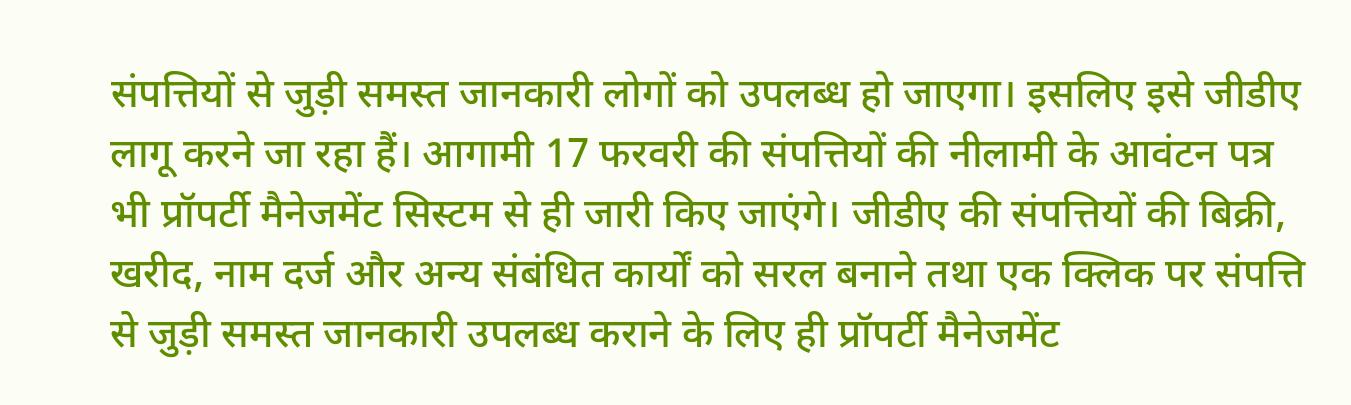संपत्तियों से जुड़ी समस्त जानकारी लोगों को उपलब्ध हो जाएगा। इसलिए इसे जीडीए लागू करने जा रहा हैं। आगामी 17 फरवरी की संपत्तियों की नीलामी के आवंटन पत्र भी प्रॉपर्टी मैनेजमेंट सिस्टम से ही जारी किए जाएंगे। जीडीए की संपत्तियों की बिक्री, खरीद, नाम दर्ज और अन्य संबंधित कार्यों को सरल बनाने तथा एक क्लिक पर संपत्ति से जुड़ी समस्त जानकारी उपलब्ध कराने के लिए ही प्रॉपर्टी मैनेजमेंट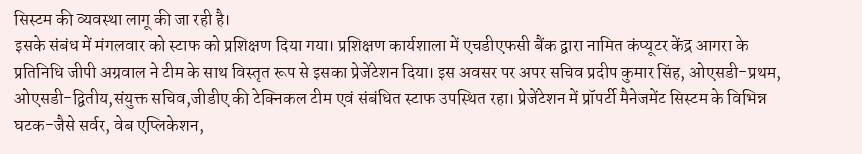सिस्टम की व्यवस्था लागू की जा रही है।
इसके संबंध में मंगलवार को स्टाफ को प्रशिक्षण दिया गया। प्रशिक्षण कार्यशाला में एचडीएफसी बैंक द्वारा नामित कंप्यूटर केंद्र आगरा के प्रतिनिधि जीपी अग्रवाल ने टीम के साथ विस्तृत रूप से इसका प्रेजेंटेशन दिया। इस अवसर पर अपर सचिव प्रदीप कुमार सिंह, ओएसडी-प्रथम, ओएसडी-द्वितीय,संयुक्त सचिव,जीडीए की टेक्निकल टीम एवं संबंधित स्टाफ उपस्थित रहा। प्रेजेंटेशन में प्रॉपर्टी मैनेजमेंट सिस्टम के विभिन्न घटक-जैसे सर्वर, वेब एप्लिकेशन,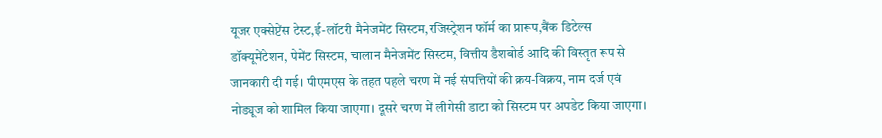यूजर एक्सेप्टेंस टेस्ट,ई-लॉटरी मैनेजमेंट सिस्टम,रजिस्ट्रेशन फॉर्म का प्रारूप,बैंक डिटेल्स डॉक्यूमेंटेशन, पेमेंट सिस्टम, चालान मैनेजमेंट सिस्टम, वित्तीय डैशबोर्ड आदि की विस्तृत रूप से जानकारी दी गई। पीएमएस के तहत पहले चरण में नई संपत्तियों की क्रय-विक्रय, नाम दर्ज एवं नोड्यूज को शामिल किया जाएगा। दूसरे चरण में लीगेसी डाटा को सिस्टम पर अपडेट किया जाएगा।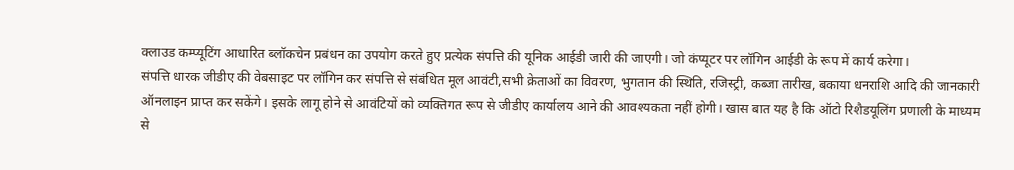क्लाउड कम्प्यूटिंग आधारित ब्लॉकचेन प्रबंधन का उपयोग करते हुए प्रत्येक संपत्ति की यूनिक आईडी जारी की जाएगी। जो कंप्यूटर पर लॉगिन आईडी के रूप में कार्य करेगा।
संपत्ति धारक जीडीए की वेबसाइट पर लॉगिन कर संपत्ति से संबंधित मूल आवंटी,सभी क्रेताओं का विवरण, भुगतान की स्थिति, रजिस्ट्री, कब्जा तारीख, बकाया धनराशि आदि की जानकारी ऑनलाइन प्राप्त कर सकेंगे। इसके लागू होने से आवंटियों को व्यक्तिगत रूप से जीडीए कार्यालय आने की आवश्यकता नहीं होगी। खास बात यह है कि ऑटो रिशैडयूलिंग प्रणाली के माध्यम से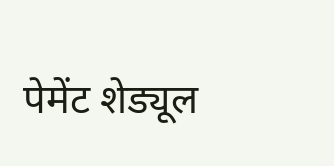पेमेंट शेड्यूल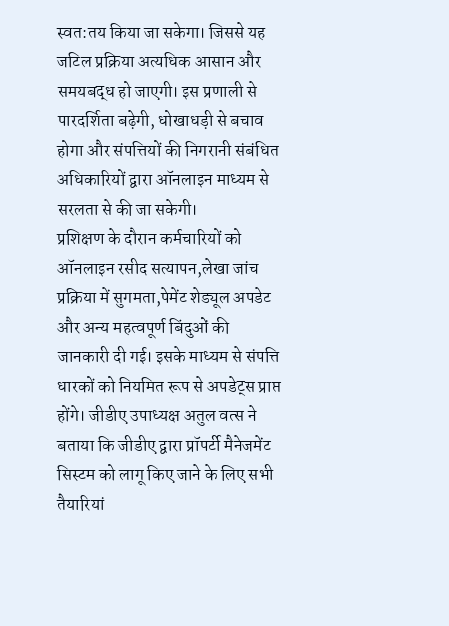स्वत:तय किया जा सकेगा। जिससे यह जटिल प्रक्रिया अत्यधिक आसान और समयबद्ध हो जाएगी। इस प्रणाली से पारदर्शिता बढ़ेगी, धोखाधड़ी से बचाव होगा और संपत्तियों की निगरानी संबंधित अधिकारियों द्वारा ऑनलाइन माध्यम से सरलता से की जा सकेगी।
प्रशिक्षण के दौरान कर्मचारियों को ऑनलाइन रसीद सत्यापन,लेखा जांच प्रक्रिया में सुगमता,पेमेंट शेड्यूल अपडेट और अन्य महत्वपूर्ण बिंदुओं की जानकारी दी गई। इसके माध्यम से संपत्ति धारकों को नियमित रूप से अपडेट्स प्राप्त होंगे। जीडीए उपाध्यक्ष अतुल वत्स ने बताया कि जीडीए द्वारा प्रॉपर्टी मैनेजमेंट सिस्टम को लागू किए जाने के लिए सभी तैयारियां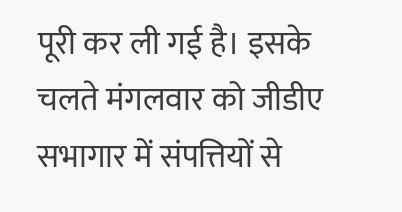पूरी कर ली गई है। इसके चलते मंगलवार को जीडीए सभागार में संपत्तियों से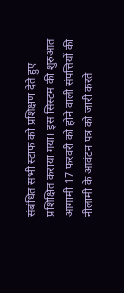संबंधित सभी स्टाफ को प्रशिक्षण देते हुए प्रशिक्षित कराया गया। इस सिस्टम की शुरुआत आगामी 17 फरवरी को होने वाली संपत्तियों की नीलामी के आवंटन पत्र को जारी करते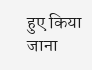हुए किया जाना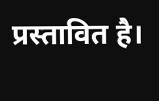प्रस्तावित है।